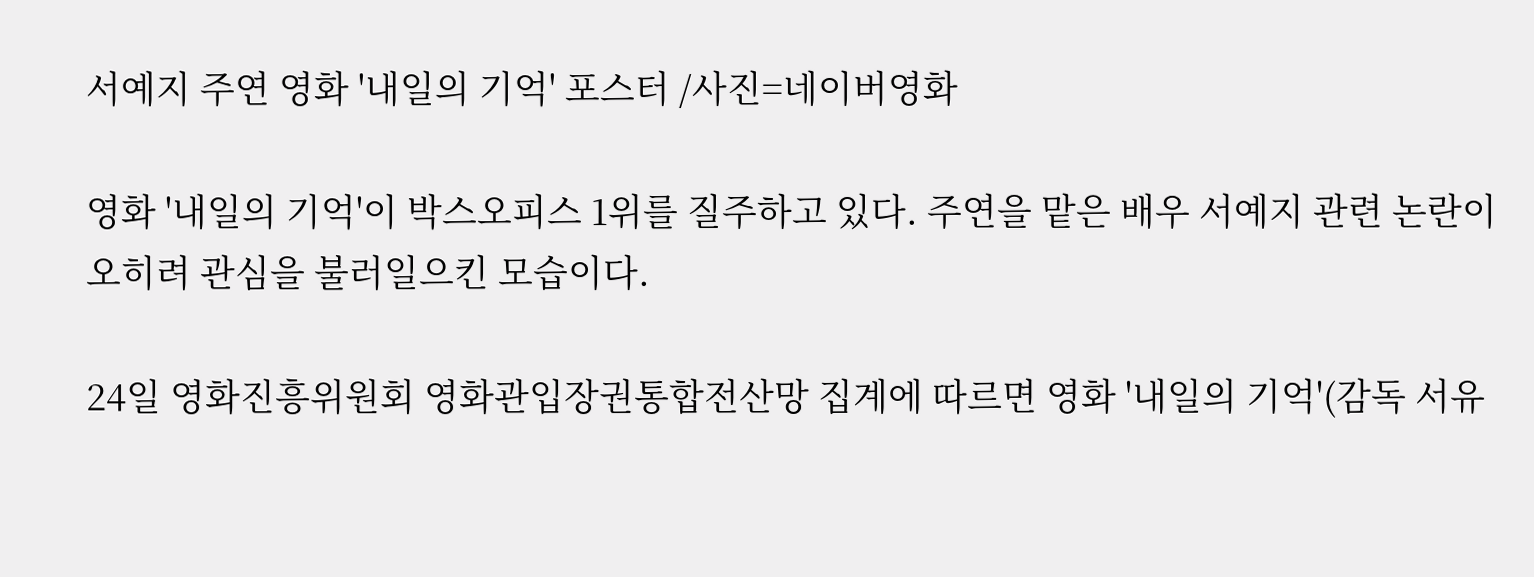서예지 주연 영화 '내일의 기억' 포스터 /사진=네이버영화

영화 '내일의 기억'이 박스오피스 1위를 질주하고 있다. 주연을 맡은 배우 서예지 관련 논란이 오히려 관심을 불러일으킨 모습이다.

24일 영화진흥위원회 영화관입장권통합전산망 집계에 따르면 영화 '내일의 기억'(감독 서유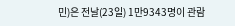민)은 전날(23일) 1만9343명이 관람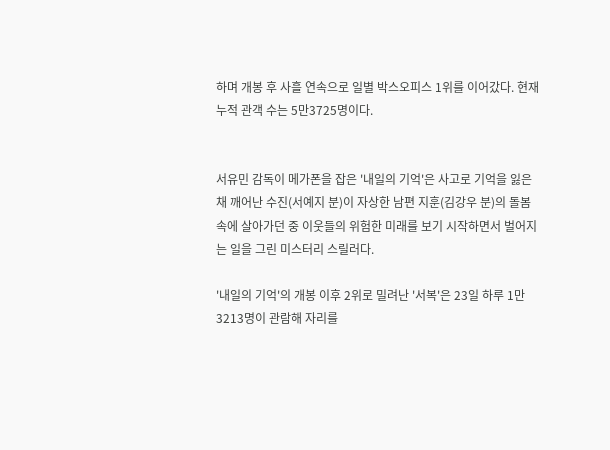하며 개봉 후 사흘 연속으로 일별 박스오피스 1위를 이어갔다. 현재 누적 관객 수는 5만3725명이다.


서유민 감독이 메가폰을 잡은 '내일의 기억'은 사고로 기억을 잃은 채 깨어난 수진(서예지 분)이 자상한 남편 지훈(김강우 분)의 돌봄 속에 살아가던 중 이웃들의 위험한 미래를 보기 시작하면서 벌어지는 일을 그린 미스터리 스릴러다.

'내일의 기억'의 개봉 이후 2위로 밀려난 '서복'은 23일 하루 1만3213명이 관람해 자리를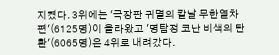지켰다. 3위에는 '극장판 귀멸의 칼날 무한열차편'(6125명)이 올라왔고 '명탐정 코난 비색의 탄환'(6065명)은 4위로 내려갔다.